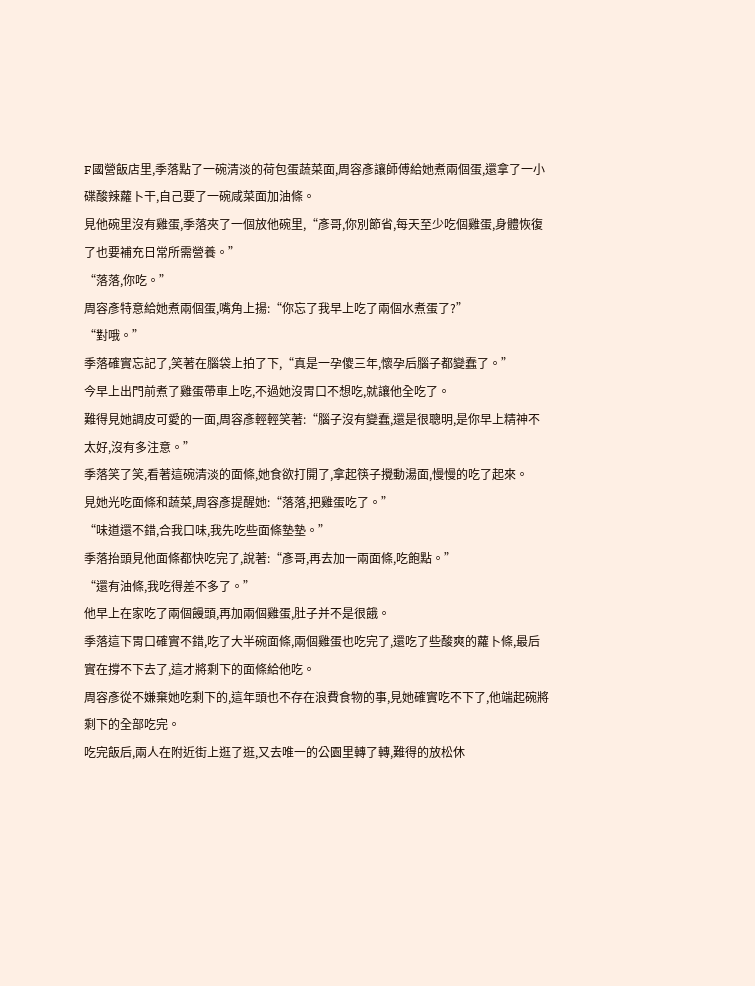F國營飯店里,季落點了一碗清淡的荷包蛋蔬菜面,周容彥讓師傅給她煮兩個蛋,還拿了一小碟酸辣蘿卜干,自己要了一碗咸菜面加油條。
見他碗里沒有雞蛋,季落夾了一個放他碗里,“彥哥,你別節省,每天至少吃個雞蛋,身體恢復了也要補充日常所需營養。”
“落落,你吃。”
周容彥特意給她煮兩個蛋,嘴角上揚:“你忘了我早上吃了兩個水煮蛋了?”
“對哦。”
季落確實忘記了,笑著在腦袋上拍了下,“真是一孕傻三年,懷孕后腦子都變蠢了。”
今早上出門前煮了雞蛋帶車上吃,不過她沒胃口不想吃,就讓他全吃了。
難得見她調皮可愛的一面,周容彥輕輕笑著:“腦子沒有變蠢,還是很聰明,是你早上精神不太好,沒有多注意。”
季落笑了笑,看著這碗清淡的面條,她食欲打開了,拿起筷子攪動湯面,慢慢的吃了起來。
見她光吃面條和蔬菜,周容彥提醒她:“落落,把雞蛋吃了。”
“味道還不錯,合我口味,我先吃些面條墊墊。”
季落抬頭見他面條都快吃完了,說著:“彥哥,再去加一兩面條,吃飽點。”
“還有油條,我吃得差不多了。”
他早上在家吃了兩個饅頭,再加兩個雞蛋,肚子并不是很餓。
季落這下胃口確實不錯,吃了大半碗面條,兩個雞蛋也吃完了,還吃了些酸爽的蘿卜條,最后實在撐不下去了,這才將剩下的面條給他吃。
周容彥從不嫌棄她吃剩下的,這年頭也不存在浪費食物的事,見她確實吃不下了,他端起碗將剩下的全部吃完。
吃完飯后,兩人在附近街上逛了逛,又去唯一的公園里轉了轉,難得的放松休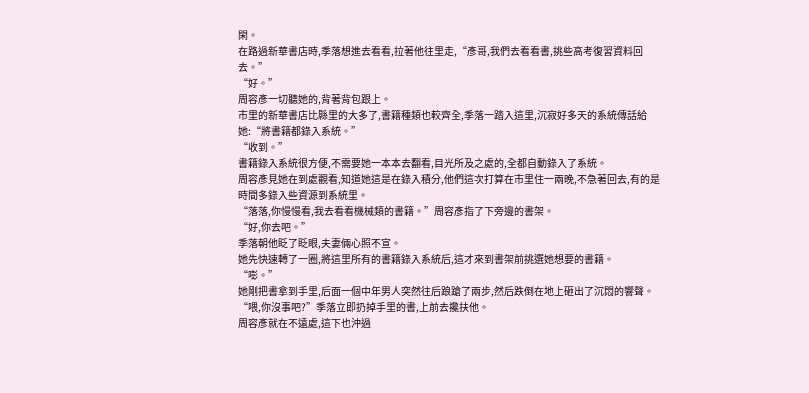閑。
在路過新華書店時,季落想進去看看,拉著他往里走,“彥哥,我們去看看書,挑些高考復習資料回去。”
“好。”
周容彥一切聽她的,背著背包跟上。
市里的新華書店比縣里的大多了,書籍種類也較齊全,季落一踏入這里,沉寂好多天的系統傳話給她:“將書籍都錄入系統。”
“收到。”
書籍錄入系統很方便,不需要她一本本去翻看,目光所及之處的,全都自動錄入了系統。
周容彥見她在到處觀看,知道她這是在錄入積分,他們這次打算在市里住一兩晚,不急著回去,有的是時間多錄入些資源到系統里。
“落落,你慢慢看,我去看看機械類的書籍。”周容彥指了下旁邊的書架。
“好,你去吧。”
季落朝他眨了眨眼,夫妻倆心照不宣。
她先快速轉了一圈,將這里所有的書籍錄入系統后,這才來到書架前挑選她想要的書籍。
“嘭。”
她剛把書拿到手里,后面一個中年男人突然往后踉蹌了兩步,然后跌倒在地上砸出了沉悶的響聲。
“喂,你沒事吧?”季落立即扔掉手里的書,上前去攙扶他。
周容彥就在不遠處,這下也沖過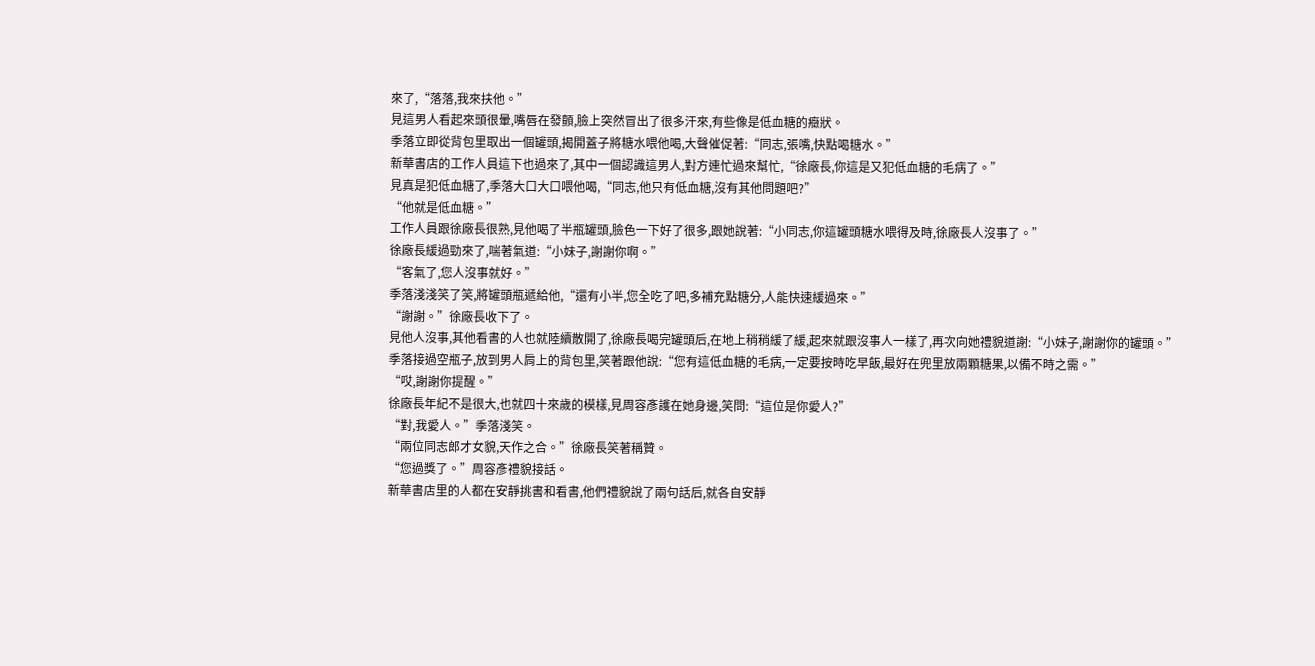來了,“落落,我來扶他。”
見這男人看起來頭很暈,嘴唇在發顫,臉上突然冒出了很多汗來,有些像是低血糖的癥狀。
季落立即從背包里取出一個罐頭,揭開蓋子將糖水喂他喝,大聲催促著:“同志,張嘴,快點喝糖水。”
新華書店的工作人員這下也過來了,其中一個認識這男人,對方連忙過來幫忙,“徐廠長,你這是又犯低血糖的毛病了。”
見真是犯低血糖了,季落大口大口喂他喝,“同志,他只有低血糖,沒有其他問題吧?”
“他就是低血糖。”
工作人員跟徐廠長很熟,見他喝了半瓶罐頭,臉色一下好了很多,跟她說著:“小同志,你這罐頭糖水喂得及時,徐廠長人沒事了。”
徐廠長緩過勁來了,喘著氣道:“小妹子,謝謝你啊。”
“客氣了,您人沒事就好。”
季落淺淺笑了笑,將罐頭瓶遞給他,“還有小半,您全吃了吧,多補充點糖分,人能快速緩過來。”
“謝謝。”徐廠長收下了。
見他人沒事,其他看書的人也就陸續散開了,徐廠長喝完罐頭后,在地上稍稍緩了緩,起來就跟沒事人一樣了,再次向她禮貌道謝:“小妹子,謝謝你的罐頭。”
季落接過空瓶子,放到男人肩上的背包里,笑著跟他說:“您有這低血糖的毛病,一定要按時吃早飯,最好在兜里放兩顆糖果,以備不時之需。”
“哎,謝謝你提醒。”
徐廠長年紀不是很大,也就四十來歲的模樣,見周容彥護在她身邊,笑問:“這位是你愛人?”
“對,我愛人。”季落淺笑。
“兩位同志郎才女貌,天作之合。”徐廠長笑著稱贊。
“您過獎了。”周容彥禮貌接話。
新華書店里的人都在安靜挑書和看書,他們禮貌說了兩句話后,就各自安靜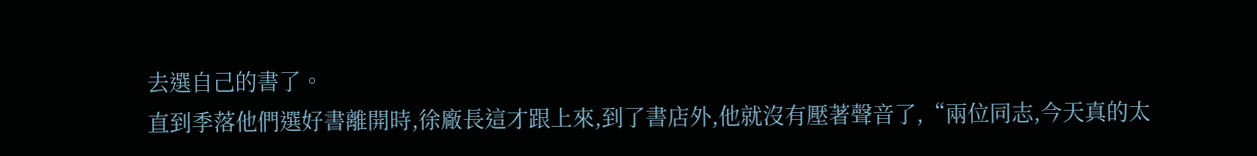去選自己的書了。
直到季落他們選好書離開時,徐廠長這才跟上來,到了書店外,他就沒有壓著聲音了,“兩位同志,今天真的太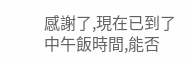感謝了,現在已到了中午飯時間,能否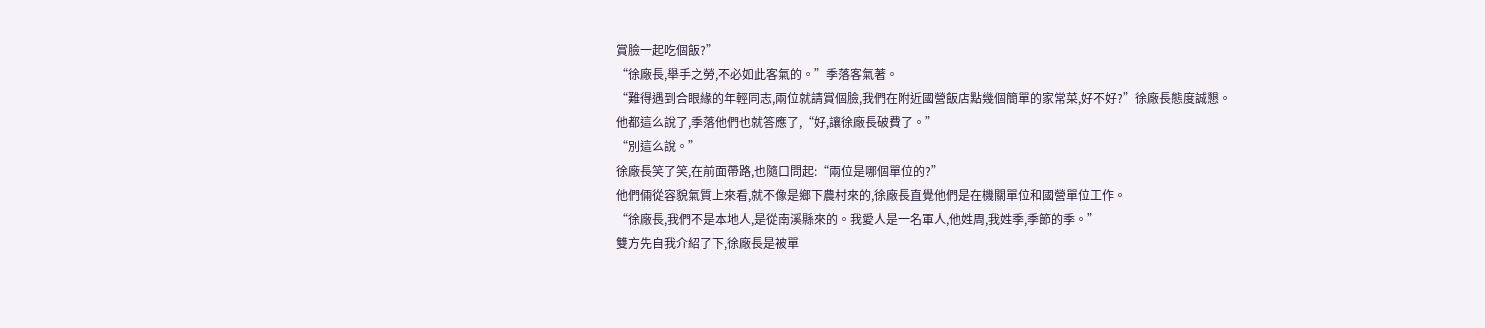賞臉一起吃個飯?”
“徐廠長,舉手之勞,不必如此客氣的。”季落客氣著。
“難得遇到合眼緣的年輕同志,兩位就請賞個臉,我們在附近國營飯店點幾個簡單的家常菜,好不好?”徐廠長態度誠懇。
他都這么說了,季落他們也就答應了,“好,讓徐廠長破費了。”
“別這么說。”
徐廠長笑了笑,在前面帶路,也隨口問起:“兩位是哪個單位的?”
他們倆從容貌氣質上來看,就不像是鄉下農村來的,徐廠長直覺他們是在機關單位和國營單位工作。
“徐廠長,我們不是本地人,是從南溪縣來的。我愛人是一名軍人,他姓周,我姓季,季節的季。”
雙方先自我介紹了下,徐廠長是被單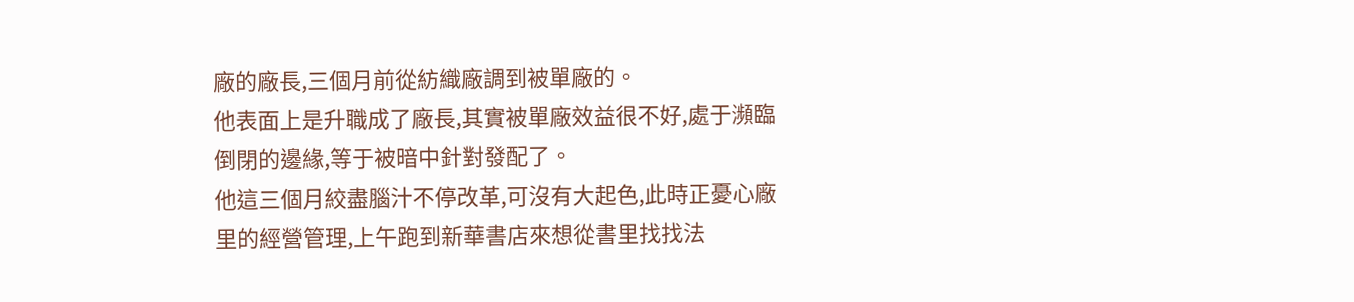廠的廠長,三個月前從紡織廠調到被單廠的。
他表面上是升職成了廠長,其實被單廠效益很不好,處于瀕臨倒閉的邊緣,等于被暗中針對發配了。
他這三個月絞盡腦汁不停改革,可沒有大起色,此時正憂心廠里的經營管理,上午跑到新華書店來想從書里找找法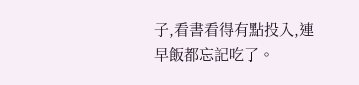子,看書看得有點投入,連早飯都忘記吃了。